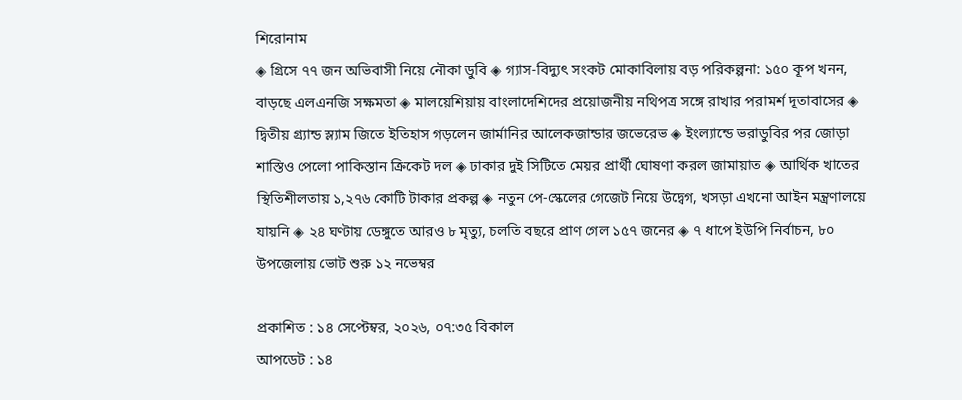শিরোনাম
◈ গ্রিসে ৭৭ জন অভিবাসী নিয়ে নৌকা ডুবি ◈ গ্যাস-বিদ্যুৎ সংকট মোকাবিলায় বড় পরিকল্পনা: ১৫০ কূপ খনন, বাড়ছে এলএনজি সক্ষমতা ◈ মালয়েশিয়ায় বাংলাদেশিদের প্রয়োজনীয় নথিপত্র সঙ্গে রাখার পরামর্শ দূতাবাসের ◈ দ্বিতীয় গ্র্যান্ড স্ল্যাম জিতে ইতিহাস গড়লেন জার্মা‌নির আ‌লেকজান্ডার জভেরেভ ◈ ইংল‌্যা‌ন্ডে ভরাডুবির পর জোড়া শাস্তিও পেলো পাকিস্তান ক্রিকেট দল ◈ ঢাকার দুই সিটিতে মেয়র প্রার্থী ঘোষণা করল জামায়াত ◈ আর্থিক খাতের স্থিতিশীলতায় ১,২৭৬ কোটি টাকার প্রকল্প ◈ নতুন পে-স্কেলের গেজেট নিয়ে উদ্বেগ, খসড়া এখনো আইন মন্ত্রণালয়ে যায়নি ◈ ২৪ ঘণ্টায় ডেঙ্গুতে আরও ৮ মৃত্যু, চলতি বছরে প্রাণ গেল ১৫৭ জনের ◈ ৭ ধাপে ইউপি নির্বাচন, ৮০ উপজেলায় ভোট শুরু ১২ নভেম্বর

প্রকাশিত : ১৪ সেপ্টেম্বর, ২০২৬, ০৭:৩৫ বিকাল
আপডেট : ১৪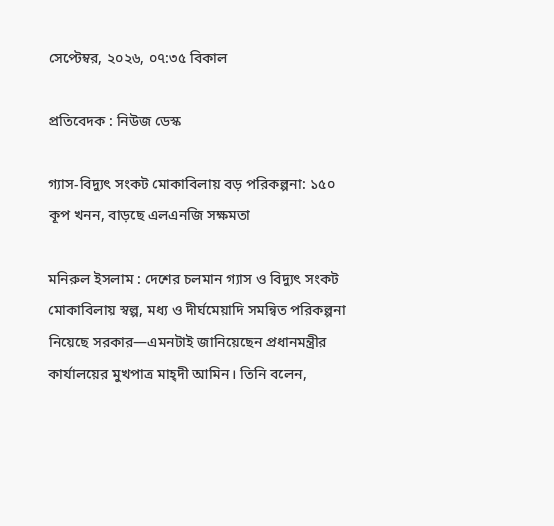সেপ্টেম্বর, ২০২৬, ০৭:৩৫ বিকাল

প্রতিবেদক : নিউজ ডেস্ক

গ্যাস-বিদ্যুৎ সংকট মোকাবিলায় বড় পরিকল্পনা: ১৫০ কূপ খনন, বাড়ছে এলএনজি সক্ষমতা

মনিরুল ইসলাম : দেশের চলমান গ্যাস ও বিদ্যুৎ সংকট মোকাবিলায় স্বল্প, মধ্য ও দীর্ঘমেয়াদি সমন্বিত পরিকল্পনা নিয়েছে সরকার—এমনটাই জানিয়েছেন প্রধানমন্ত্রীর কার্যালয়ের মুখপাত্র মাহ্দী আমিন। তিনি বলেন,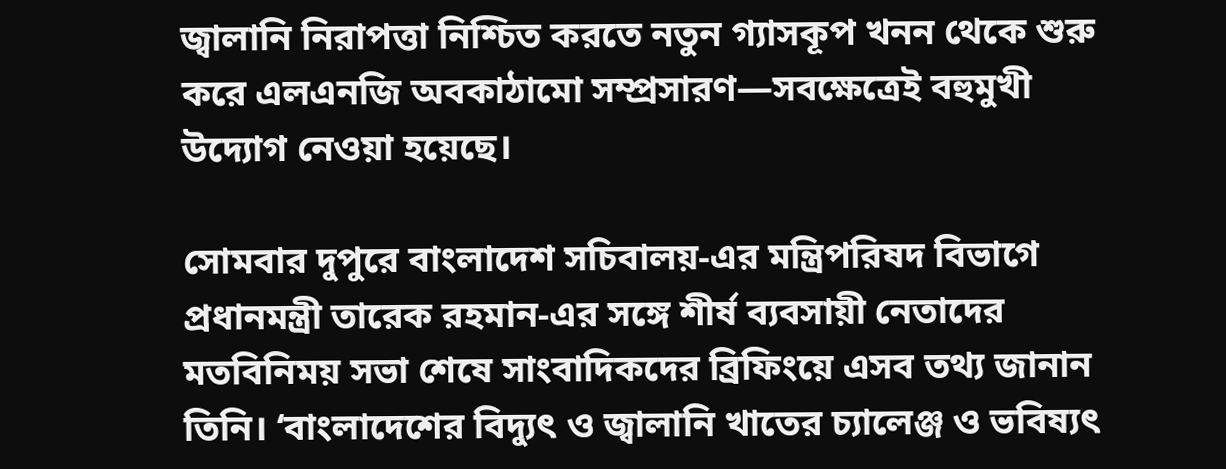জ্বালানি নিরাপত্তা নিশ্চিত করতে নতুন গ্যাসকূপ খনন থেকে শুরু করে এলএনজি অবকাঠামো সম্প্রসারণ—সবক্ষেত্রেই বহুমুখী উদ্যোগ নেওয়া হয়েছে।

সোমবার দুপুরে বাংলাদেশ সচিবালয়-এর মন্ত্রিপরিষদ বিভাগে প্রধানমন্ত্রী তারেক রহমান-এর সঙ্গে শীর্ষ ব্যবসায়ী নেতাদের মতবিনিময় সভা শেষে সাংবাদিকদের ব্রিফিংয়ে এসব তথ্য জানান তিনি। ‘বাংলাদেশের বিদ্যুৎ ও জ্বালানি খাতের চ্যালেঞ্জ ও ভবিষ্যৎ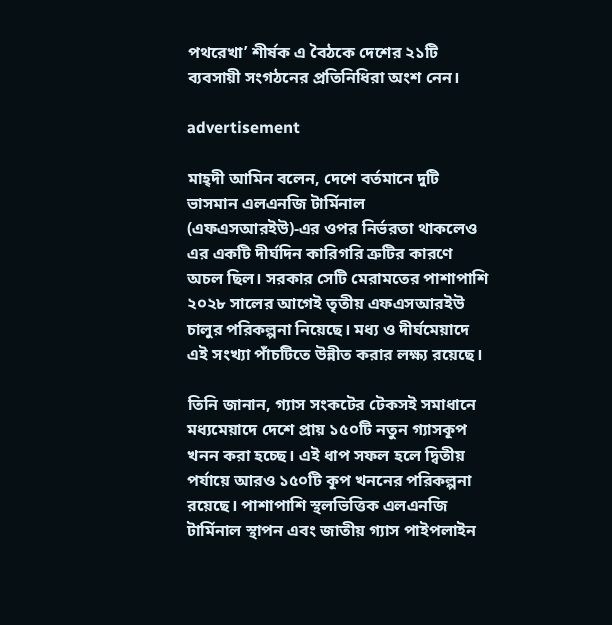পথরেখা’ শীর্ষক এ বৈঠকে দেশের ২১টি ব্যবসায়ী সংগঠনের প্রতিনিধিরা অংশ নেন।

advertisement

মাহ্দী আমিন বলেন, দেশে বর্তমানে দুটি ভাসমান এলএনজি টার্মিনাল (এফএসআরইউ)-এর ওপর নির্ভরতা থাকলেও এর একটি দীর্ঘদিন কারিগরি ত্রুটির কারণে অচল ছিল। সরকার সেটি মেরামতের পাশাপাশি ২০২৮ সালের আগেই তৃতীয় এফএসআরইউ চালুর পরিকল্পনা নিয়েছে। মধ্য ও দীর্ঘমেয়াদে এই সংখ্যা পাঁচটিতে উন্নীত করার লক্ষ্য রয়েছে।

তিনি জানান, গ্যাস সংকটের টেকসই সমাধানে মধ্যমেয়াদে দেশে প্রায় ১৫০টি নতুন গ্যাসকূপ খনন করা হচ্ছে। এই ধাপ সফল হলে দ্বিতীয় পর্যায়ে আরও ১৫০টি কূপ খননের পরিকল্পনা রয়েছে। পাশাপাশি স্থলভিত্তিক এলএনজি টার্মিনাল স্থাপন এবং জাতীয় গ্যাস পাইপলাইন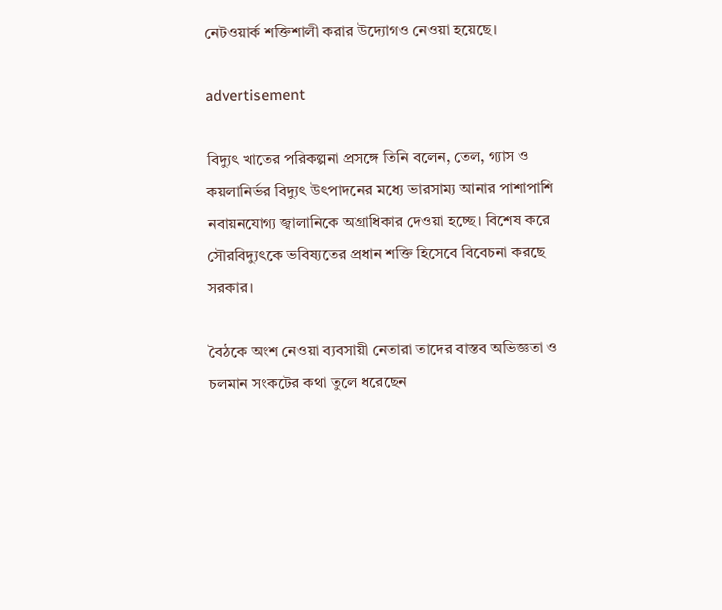নেটওয়ার্ক শক্তিশালী করার উদ্যোগও নেওয়া হয়েছে।

advertisement

বিদ্যুৎ খাতের পরিকল্পনা প্রসঙ্গে তিনি বলেন, তেল, গ্যাস ও কয়লানির্ভর বিদ্যুৎ উৎপাদনের মধ্যে ভারসাম্য আনার পাশাপাশি নবায়নযোগ্য জ্বালানিকে অগ্রাধিকার দেওয়া হচ্ছে। বিশেষ করে সৌরবিদ্যুৎকে ভবিষ্যতের প্রধান শক্তি হিসেবে বিবেচনা করছে সরকার।

বৈঠকে অংশ নেওয়া ব্যবসায়ী নেতারা তাদের বাস্তব অভিজ্ঞতা ও চলমান সংকটের কথা তুলে ধরেছেন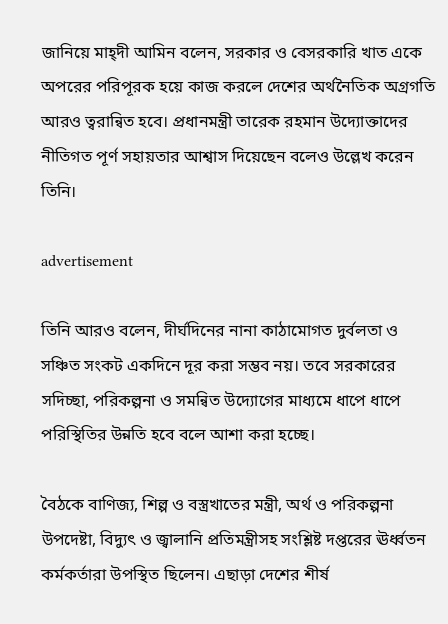জানিয়ে মাহ্দী আমিন বলেন, সরকার ও বেসরকারি খাত একে অপরের পরিপূরক হয়ে কাজ করলে দেশের অর্থনৈতিক অগ্রগতি আরও ত্বরান্বিত হবে। প্রধানমন্ত্রী তারেক রহমান উদ্যোক্তাদের নীতিগত পূর্ণ সহায়তার আশ্বাস দিয়েছেন বলেও উল্লেখ করেন তিনি।

advertisement

তিনি আরও বলেন, দীর্ঘদিনের নানা কাঠামোগত দুর্বলতা ও সঞ্চিত সংকট একদিনে দূর করা সম্ভব নয়। তবে সরকারের সদিচ্ছা, পরিকল্পনা ও সমন্বিত উদ্যোগের মাধ্যমে ধাপে ধাপে পরিস্থিতির উন্নতি হবে বলে আশা করা হচ্ছে।

বৈঠকে বাণিজ্য, শিল্প ও বস্ত্রখাতের মন্ত্রী, অর্থ ও পরিকল্পনা উপদেষ্টা, বিদ্যুৎ ও জ্বালানি প্রতিমন্ত্রীসহ সংশ্লিষ্ট দপ্তরের ঊর্ধ্বতন কর্মকর্তারা উপস্থিত ছিলেন। এছাড়া দেশের শীর্ষ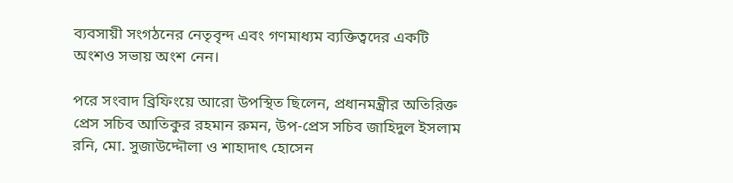ব্যবসায়ী সংগঠনের নেতৃবৃন্দ এবং গণমাধ্যম ব্যক্তিত্বদের একটি অংশও সভায় অংশ নেন।

পরে সংবাদ ব্রিফিংয়ে আরো উপস্থিত ছিলেন, প্রধানমন্ত্রীর অতিরিক্ত প্রেস সচিব আতিকুর রহমান রুমন, উপ-প্রেস সচিব জাহিদুল ইসলাম রনি, মো. সুজাউদ্দৌলা ও শাহাদাৎ হোসেন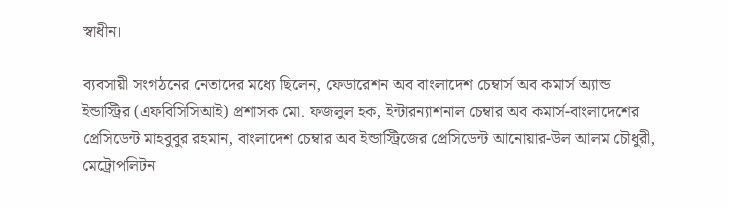স্বাধীন।

ব্যবসায়ী সংগঠনের নেতাদের মধ্যে ছিলেন, ফেডারেশন অব বাংলাদেশ চেম্বার্স অব কমার্স অ্যান্ড ইন্ডাস্ট্রির (এফবিসিসিআই) প্রশাসক মো. ফজলুল হক, ইন্টারন্যাশনাল চেম্বার অব কমার্স-বাংলাদেশের প্রেসিডেন্ট মাহবুবুর রহমান, বাংলাদেশ চেম্বার অব ইন্ডাস্ট্রিজের প্রেসিডেন্ট আনোয়ার-উল আলম চৌধুরী, মেট্রোপলিটন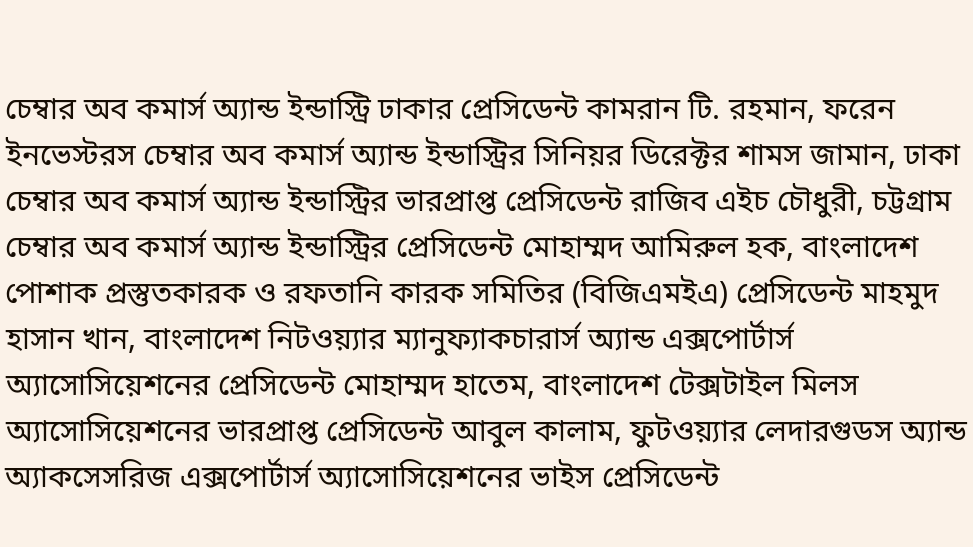চেম্বার অব কমার্স অ্যান্ড ইন্ডাস্ট্রি ঢাকার প্রেসিডেন্ট কামরান টি. রহমান, ফরেন ইনভেস্টরস চেম্বার অব কমার্স অ্যান্ড ইন্ডাস্ট্রির সিনিয়র ডিরেক্টর শামস জামান, ঢাকা চেম্বার অব কমার্স অ্যান্ড ইন্ডাস্ট্রির ভারপ্রাপ্ত প্রেসিডেন্ট রাজিব এইচ চৌধুরী, চট্টগ্রাম চেম্বার অব কমার্স অ্যান্ড ইন্ডাস্ট্রির প্রেসিডেন্ট মোহাম্মদ আমিরুল হক, বাংলাদেশ পোশাক প্রস্তুতকারক ও রফতানি কারক সমিতির (বিজিএমইএ) প্রেসিডেন্ট মাহমুদ হাসান খান, বাংলাদেশ নিটওয়্যার ম্যানুফ্যাকচারার্স অ্যান্ড এক্সপোর্টার্স অ্যাসোসিয়েশনের প্রেসিডেন্ট মোহাম্মদ হাতেম, বাংলাদেশ টেক্সটাইল মিলস অ্যাসোসিয়েশনের ভারপ্রাপ্ত প্রেসিডেন্ট আবুল কালাম, ফুটওয়্যার লেদারগুডস অ্যান্ড অ্যাকসেসরিজ এক্সপোর্টার্স অ্যাসোসিয়েশনের ভাইস প্রেসিডেন্ট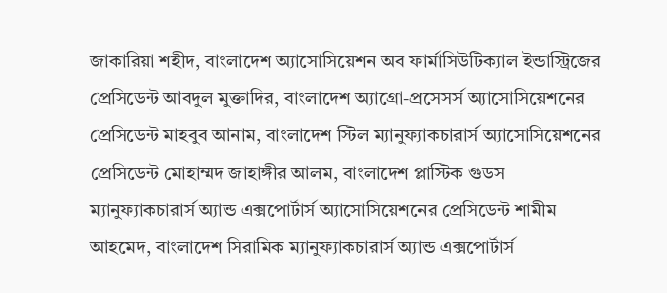জাকারিয়া শহীদ, বাংলাদেশ অ্যাসোসিয়েশন অব ফার্মাসিউটিক্যাল ইন্ডাস্ট্রিজের প্রেসিডেন্ট আবদুল মুক্তাদির, বাংলাদেশ অ্যাগ্রো-প্রসেসর্স অ্যাসোসিয়েশনের প্রেসিডেন্ট মাহবুব আনাম, বাংলাদেশ স্টিল ম্যানুফ্যাকচারার্স অ্যাসোসিয়েশনের প্রেসিডেন্ট মোহাম্মদ জাহাঙ্গীর আলম, বাংলাদেশ প্লাস্টিক গুডস ম্যানুফ্যাকচারার্স অ্যান্ড এক্সপোর্টার্স অ্যাসোসিয়েশনের প্রেসিডেন্ট শামীম আহমেদ, বাংলাদেশ সিরামিক ম্যানুফ্যাকচারার্স অ্যান্ড এক্সপোর্টার্স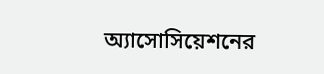অ্যাসোসিয়েশনের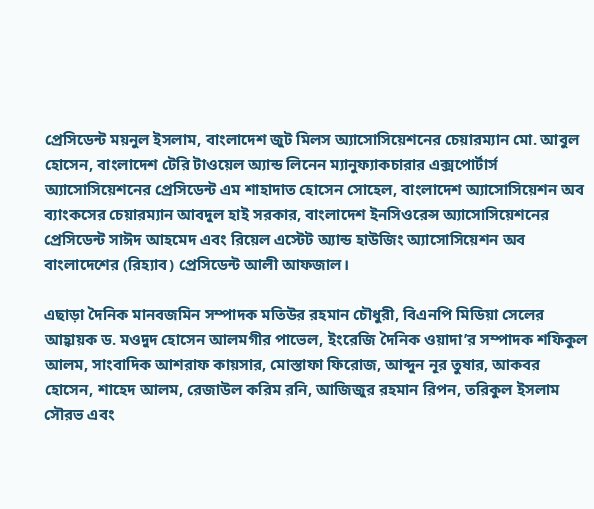প্রেসিডেন্ট ময়নুল ইসলাম, বাংলাদেশ জুট মিলস অ্যাসোসিয়েশনের চেয়ারম্যান মো. আবুল হোসেন, বাংলাদেশ টেরি টাওয়েল অ্যান্ড লিনেন ম্যানুফ্যাকচারার এক্সপোর্টার্স অ্যাসোসিয়েশনের প্রেসিডেন্ট এম শাহাদাত হোসেন সোহেল, বাংলাদেশ অ্যাসোসিয়েশন অব ব্যাংকসের চেয়ারম্যান আবদুল হাই সরকার, বাংলাদেশ ইনসিওরেন্স অ্যাসোসিয়েশনের প্রেসিডেন্ট সাঈদ আহমেদ এবং রিয়েল এস্টেট অ্যান্ড হাউজিং অ্যাসোসিয়েশন অব বাংলাদেশের (রিহ্যাব) প্রেসিডেন্ট আলী আফজাল।

এছাড়া দৈনিক মানবজমিন সম্পাদক মতিউর রহমান চৌধুরী, বিএনপি মিডিয়া সেলের আহ্বায়ক ড. মওদুদ হোসেন আলমগীর পাভেল, ইংরেজি দৈনিক ওয়াদা’র সম্পাদক শফিকুল আলম, সাংবাদিক আশরাফ কায়সার, মোস্তাফা ফিরোজ, আব্দুন নূর তুষার, আকবর হোসেন, শাহেদ আলম, রেজাউল করিম রনি, আজিজুর রহমান রিপন, তরিকুল ইসলাম সৌরভ এবং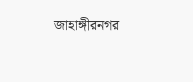জাহাঙ্গীরনগর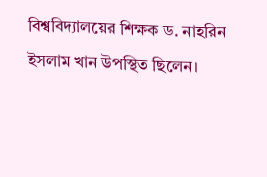বিশ্ববিদ্যালয়ের শিক্ষক ড. নাহরিন ইসলাম খান উপস্থিত ছিলেন।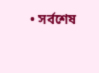• সর্বশেষ